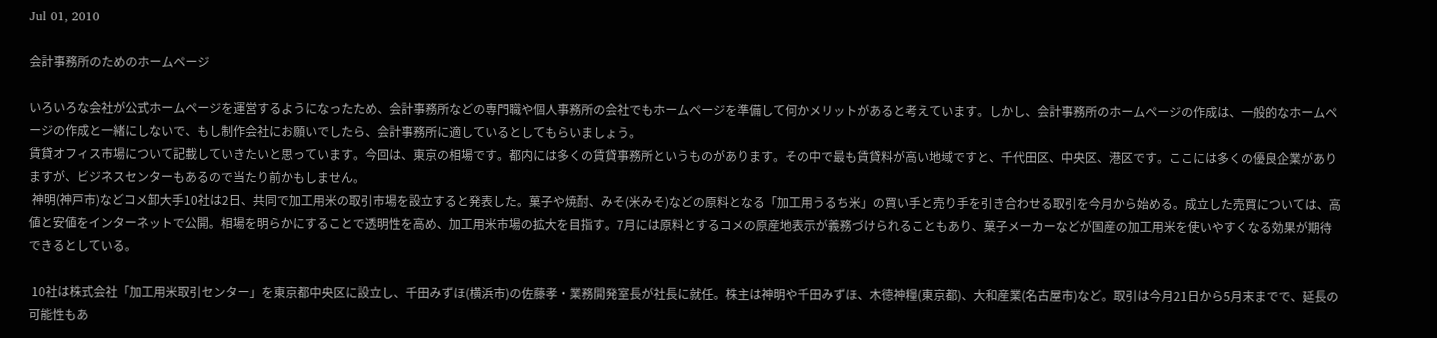Jul 01, 2010

会計事務所のためのホームページ

いろいろな会社が公式ホームページを運営するようになったため、会計事務所などの専門職や個人事務所の会社でもホームページを準備して何かメリットがあると考えています。しかし、会計事務所のホームページの作成は、一般的なホームページの作成と一緒にしないで、もし制作会社にお願いでしたら、会計事務所に適しているとしてもらいましょう。
賃貸オフィス市場について記載していきたいと思っています。今回は、東京の相場です。都内には多くの賃貸事務所というものがあります。その中で最も賃貸料が高い地域ですと、千代田区、中央区、港区です。ここには多くの優良企業がありますが、ビジネスセンターもあるので当たり前かもしません。
 神明(神戸市)などコメ卸大手10社は2日、共同で加工用米の取引市場を設立すると発表した。菓子や焼酎、みそ(米みそ)などの原料となる「加工用うるち米」の買い手と売り手を引き合わせる取引を今月から始める。成立した売買については、高値と安値をインターネットで公開。相場を明らかにすることで透明性を高め、加工用米市場の拡大を目指す。7月には原料とするコメの原産地表示が義務づけられることもあり、菓子メーカーなどが国産の加工用米を使いやすくなる効果が期待できるとしている。

 10社は株式会社「加工用米取引センター」を東京都中央区に設立し、千田みずほ(横浜市)の佐藤孝・業務開発室長が社長に就任。株主は神明や千田みずほ、木徳神糧(東京都)、大和産業(名古屋市)など。取引は今月21日から5月末までで、延長の可能性もあ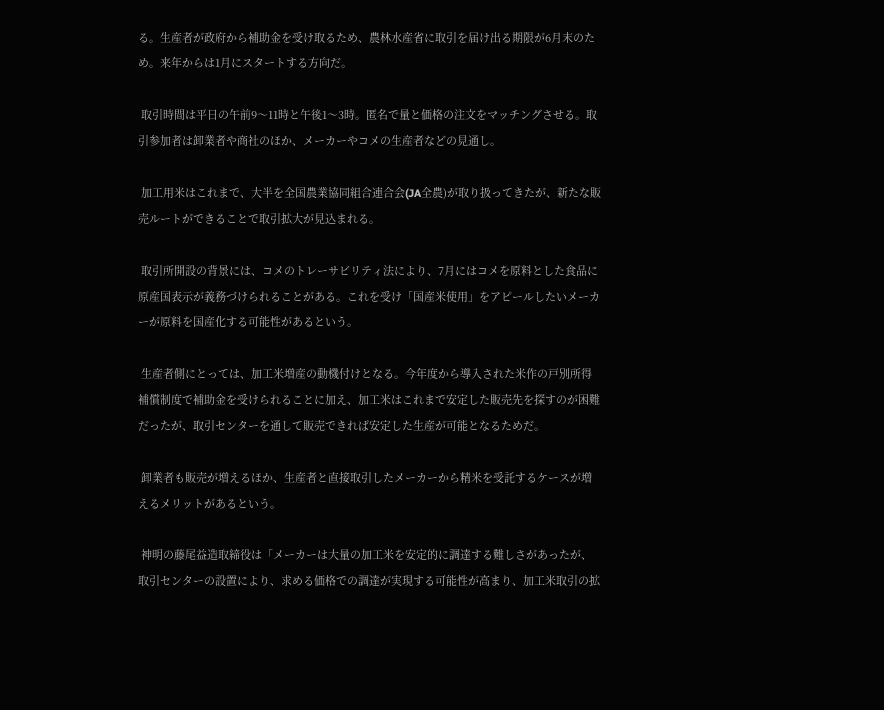る。生産者が政府から補助金を受け取るため、農林水産省に取引を届け出る期限が6月末のため。来年からは1月にスタートする方向だ。

 取引時間は平日の午前9〜11時と午後1〜3時。匿名で量と価格の注文をマッチングさせる。取引参加者は卸業者や商社のほか、メーカーやコメの生産者などの見通し。

 加工用米はこれまで、大半を全国農業協同組合連合会(JA全農)が取り扱ってきたが、新たな販売ルートができることで取引拡大が見込まれる。

 取引所開設の背景には、コメのトレーサビリティ法により、7月にはコメを原料とした食品に原産国表示が義務づけられることがある。これを受け「国産米使用」をアピールしたいメーカーが原料を国産化する可能性があるという。

 生産者側にとっては、加工米増産の動機付けとなる。今年度から導入された米作の戸別所得補償制度で補助金を受けられることに加え、加工米はこれまで安定した販売先を探すのが困難だったが、取引センターを通して販売できれば安定した生産が可能となるためだ。

 卸業者も販売が増えるほか、生産者と直接取引したメーカーから精米を受託するケースが増えるメリットがあるという。

 神明の藤尾益造取締役は「メーカーは大量の加工米を安定的に調達する難しさがあったが、取引センターの設置により、求める価格での調達が実現する可能性が高まり、加工米取引の拡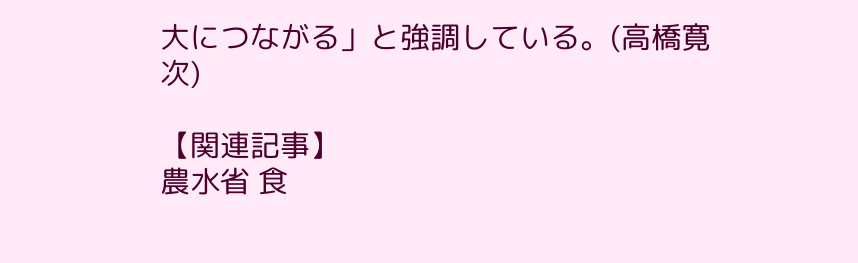大につながる」と強調している。(高橋寛次)

【関連記事】
農水省 食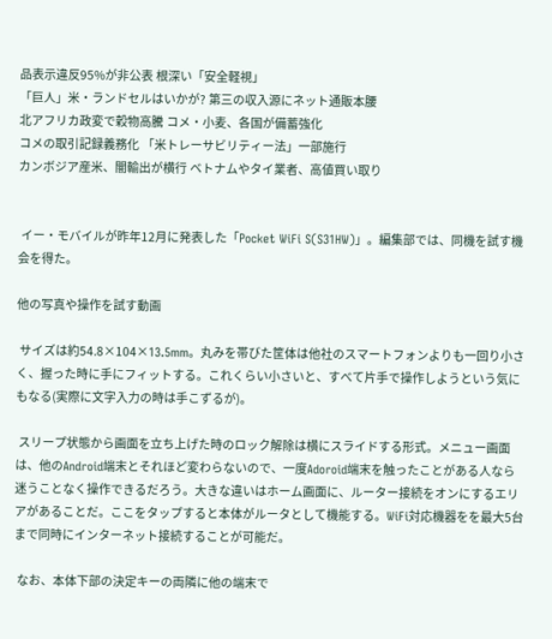品表示違反95%が非公表 根深い「安全軽視」
「巨人」米・ランドセルはいかが? 第三の収入源にネット通販本腰
北アフリカ政変で穀物高騰 コメ・小麦、各国が備蓄強化
コメの取引記録義務化 「米トレーサビリティー法」一部施行
カンボジア産米、闇輸出が横行 ベトナムやタイ業者、高値買い取り


 イー・モバイルが昨年12月に発表した「Pocket WiFi S(S31HW)」。編集部では、同機を試す機会を得た。

他の写真や操作を試す動画

 サイズは約54.8×104×13.5mm。丸みを帯びた筐体は他社のスマートフォンよりも一回り小さく、握った時に手にフィットする。これくらい小さいと、すべて片手で操作しようという気にもなる(実際に文字入力の時は手こずるが)。

 スリープ状態から画面を立ち上げた時のロック解除は横にスライドする形式。メニュー画面は、他のAndroid端末とそれほど変わらないので、一度Adoroid端末を触ったことがある人なら迷うことなく操作できるだろう。大きな違いはホーム画面に、ルーター接続をオンにするエリアがあることだ。ここをタップすると本体がルータとして機能する。WiFi対応機器をを最大5台まで同時にインターネット接続することが可能だ。

 なお、本体下部の決定キーの両隣に他の端末で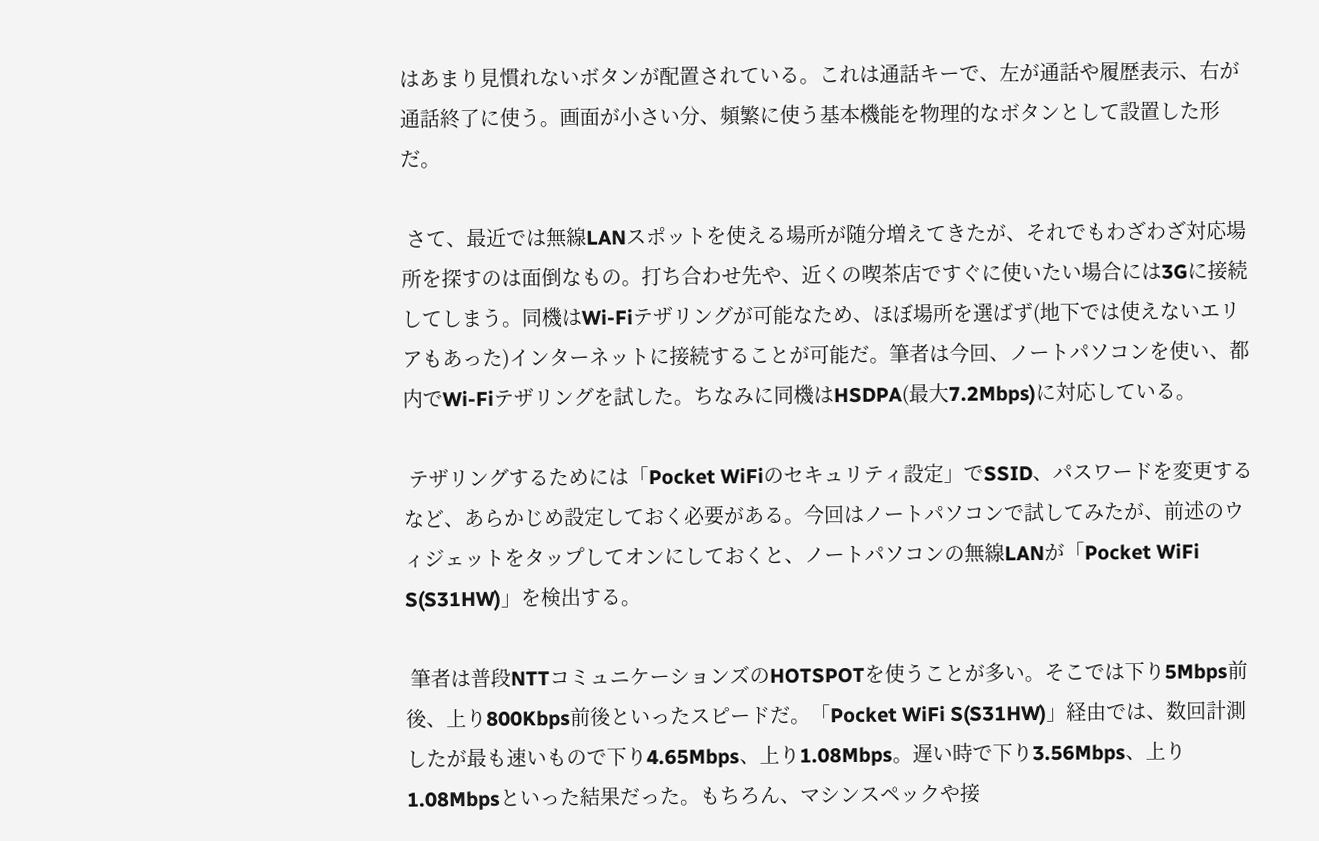はあまり見慣れないボタンが配置されている。これは通話キーで、左が通話や履歴表示、右が通話終了に使う。画面が小さい分、頻繁に使う基本機能を物理的なボタンとして設置した形だ。

 さて、最近では無線LANスポットを使える場所が随分増えてきたが、それでもわざわざ対応場所を探すのは面倒なもの。打ち合わせ先や、近くの喫茶店ですぐに使いたい場合には3Gに接続してしまう。同機はWi-Fiテザリングが可能なため、ほぼ場所を選ばず(地下では使えないエリアもあった)インターネットに接続することが可能だ。筆者は今回、ノートパソコンを使い、都内でWi-Fiテザリングを試した。ちなみに同機はHSDPA(最大7.2Mbps)に対応している。

 テザリングするためには「Pocket WiFiのセキュリティ設定」でSSID、パスワードを変更するなど、あらかじめ設定しておく必要がある。今回はノートパソコンで試してみたが、前述のウィジェットをタップしてオンにしておくと、ノートパソコンの無線LANが「Pocket WiFi S(S31HW)」を検出する。

 筆者は普段NTTコミュニケーションズのHOTSPOTを使うことが多い。そこでは下り5Mbps前後、上り800Kbps前後といったスピードだ。「Pocket WiFi S(S31HW)」経由では、数回計測したが最も速いもので下り4.65Mbps、上り1.08Mbps。遅い時で下り3.56Mbps、上り1.08Mbpsといった結果だった。もちろん、マシンスペックや接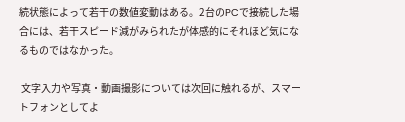続状態によって若干の数値変動はある。2台のPCで接続した場合には、若干スピード減がみられたが体感的にそれほど気になるものではなかった。

 文字入力や写真・動画撮影については次回に触れるが、スマートフォンとしてよ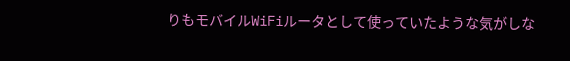りもモバイルWiFiルータとして使っていたような気がしな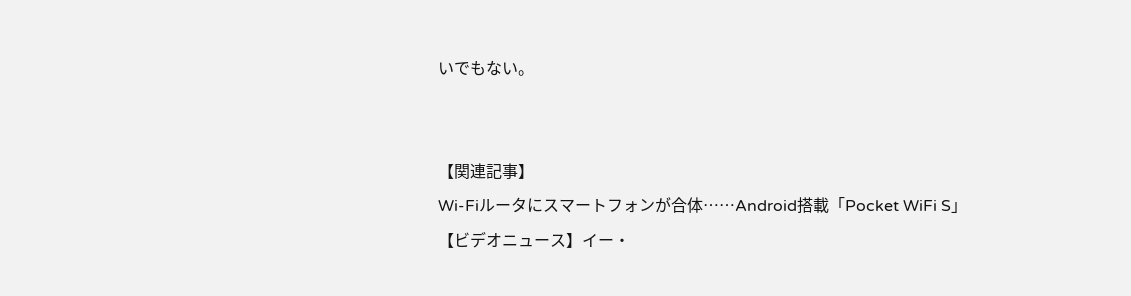いでもない。


【関連記事】
Wi-Fiルータにスマートフォンが合体……Android搭載「Pocket WiFi S」
【ビデオニュース】イー・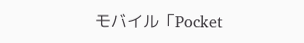モバイル「Pocket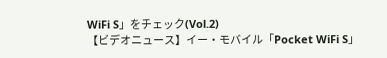WiFi S」をチェック(Vol.2)
【ビデオニュース】イー・モバイル「Pocket WiFi S」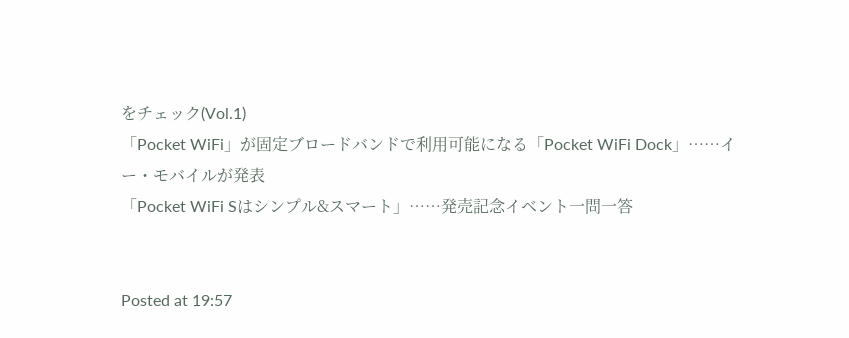をチェック(Vol.1)
「Pocket WiFi」が固定ブロードバンドで利用可能になる「Pocket WiFi Dock」……イー・モバイルが発表
「Pocket WiFi Sはシンプル&スマート」……発売記念イベント一問一答


Posted at 19:57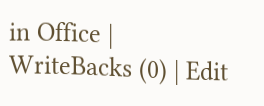in Office | WriteBacks (0) | Edit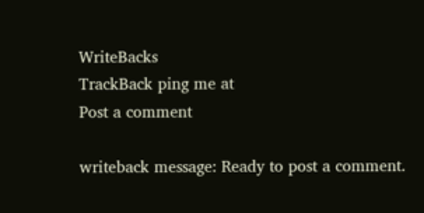WriteBacks
TrackBack ping me at
Post a comment

writeback message: Ready to post a comment.